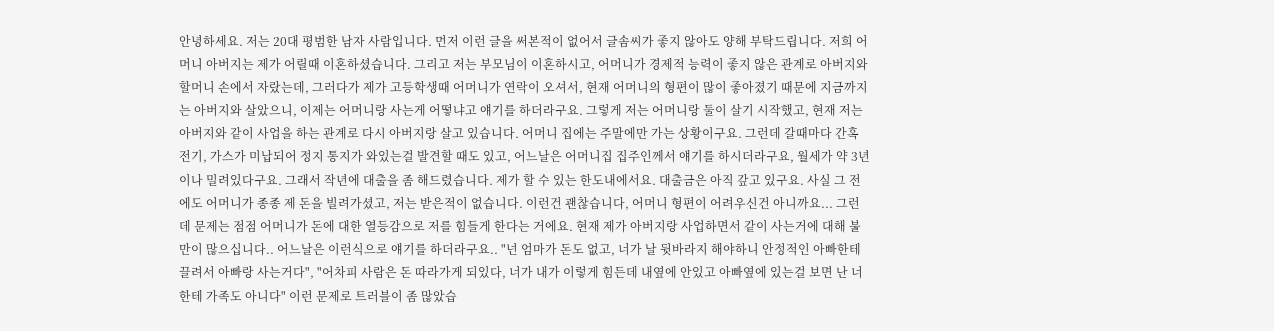안녕하세요. 저는 20대 평범한 남자 사람입니다. 먼저 이런 글을 써본적이 없어서 글솜씨가 좋지 않아도 양해 부탁드립니다. 저희 어머니 아버지는 제가 어릴때 이혼하셨습니다. 그리고 저는 부모님이 이혼하시고, 어머니가 경제적 능력이 좋지 않은 관계로 아버지와 할머니 손에서 자랐는데, 그러다가 제가 고등학생때 어머니가 연락이 오셔서, 현재 어머니의 형편이 많이 좋아졌기 때문에 지금까지는 아버지와 살았으니, 이제는 어머니랑 사는게 어떻냐고 얘기를 하더라구요. 그렇게 저는 어머니랑 둘이 살기 시작했고, 현재 저는 아버지와 같이 사업을 하는 관계로 다시 아버지랑 살고 있습니다. 어머니 집에는 주말에만 가는 상황이구요. 그런데 갈때마다 간혹 전기, 가스가 미납되어 정지 통지가 와있는걸 발견할 때도 있고, 어느날은 어머니집 집주인께서 얘기를 하시더라구요, 월세가 약 3년이나 밀려있다구요. 그래서 작년에 대출을 좀 해드렸습니다. 제가 할 수 있는 한도내에서요. 대출금은 아직 갚고 있구요. 사실 그 전에도 어머니가 종종 제 돈을 빌려가셨고, 저는 받은적이 없습니다. 이런건 괜찮습니다, 어머니 형편이 어려우신건 아니까요... 그런데 문제는 점점 어머니가 돈에 대한 열등감으로 저를 힘들게 한다는 거에요. 현재 제가 아버지랑 사업하면서 같이 사는거에 대해 불만이 많으십니다.. 어느날은 이런식으로 얘기를 하더라구요.. "넌 엄마가 돈도 없고, 너가 날 뒷바라지 해야하니 안정적인 아빠한테 끌려서 아빠랑 사는거다", "어차피 사람은 돈 따라가게 되있다, 너가 내가 이렇게 힘든데 내옆에 안있고 아빠옆에 있는걸 보면 난 너한테 가족도 아니다" 이런 문제로 트러블이 좀 많았습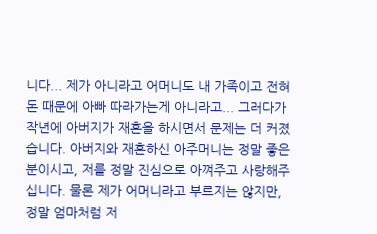니다... 제가 아니라고 어머니도 내 가족이고 전혀 돈 때문에 아빠 따라가는게 아니라고... 그러다가 작년에 아버지가 재혼을 하시면서 문제는 더 커졌습니다. 아버지와 재혼하신 아주머니는 정말 좋은분이시고, 저를 정말 진심으로 아껴주고 사랑해주십니다. 물론 제가 어머니라고 부르지는 않지만, 정말 엄마처럼 저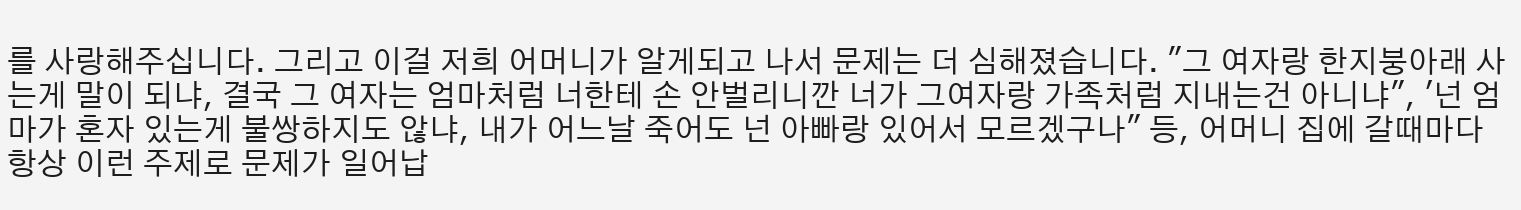를 사랑해주십니다. 그리고 이걸 저희 어머니가 알게되고 나서 문제는 더 심해졌습니다. "그 여자랑 한지붕아래 사는게 말이 되냐, 결국 그 여자는 엄마처럼 너한테 손 안벌리니깐 너가 그여자랑 가족처럼 지내는건 아니냐", '넌 엄마가 혼자 있는게 불쌍하지도 않냐, 내가 어느날 죽어도 넌 아빠랑 있어서 모르겠구나" 등, 어머니 집에 갈때마다 항상 이런 주제로 문제가 일어납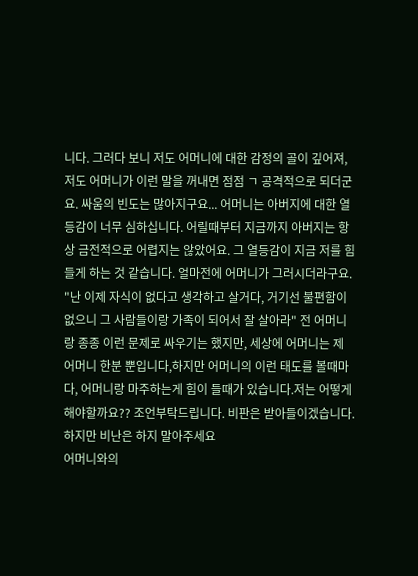니다. 그러다 보니 저도 어머니에 대한 감정의 골이 깊어져, 저도 어머니가 이런 말을 꺼내면 점점 ㄱ 공격적으로 되더군요. 싸움의 빈도는 많아지구요... 어머니는 아버지에 대한 열등감이 너무 심하십니다. 어릴때부터 지금까지 아버지는 항상 금전적으로 어렵지는 않았어요. 그 열등감이 지금 저를 힘들게 하는 것 같습니다. 얼마전에 어머니가 그러시더라구요. "난 이제 자식이 없다고 생각하고 살거다, 거기선 불편함이 없으니 그 사람들이랑 가족이 되어서 잘 살아라" 전 어머니랑 종종 이런 문제로 싸우기는 했지만, 세상에 어머니는 제 어머니 한분 뿐입니다,하지만 어머니의 이런 태도를 볼때마다, 어머니랑 마주하는게 힘이 들때가 있습니다.저는 어떻게 해야할까요?? 조언부탁드립니다. 비판은 받아들이겠습니다. 하지만 비난은 하지 말아주세요
어머니와의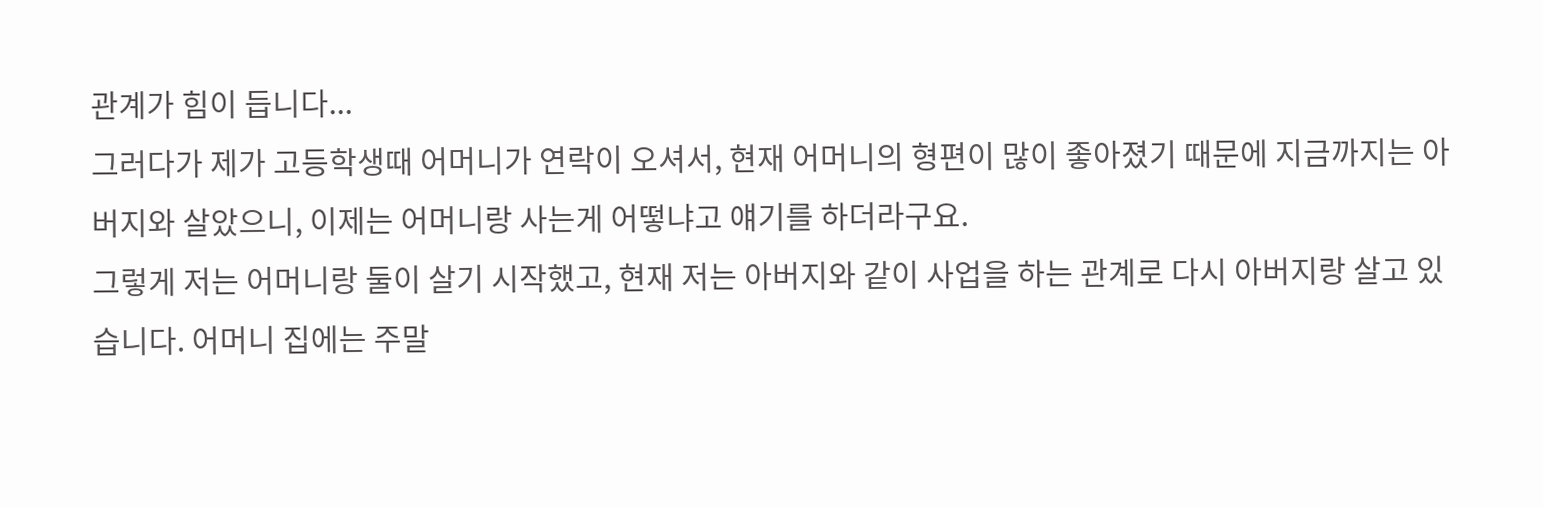관계가 힘이 듭니다...
그러다가 제가 고등학생때 어머니가 연락이 오셔서, 현재 어머니의 형편이 많이 좋아졌기 때문에 지금까지는 아버지와 살았으니, 이제는 어머니랑 사는게 어떻냐고 얘기를 하더라구요.
그렇게 저는 어머니랑 둘이 살기 시작했고, 현재 저는 아버지와 같이 사업을 하는 관계로 다시 아버지랑 살고 있습니다. 어머니 집에는 주말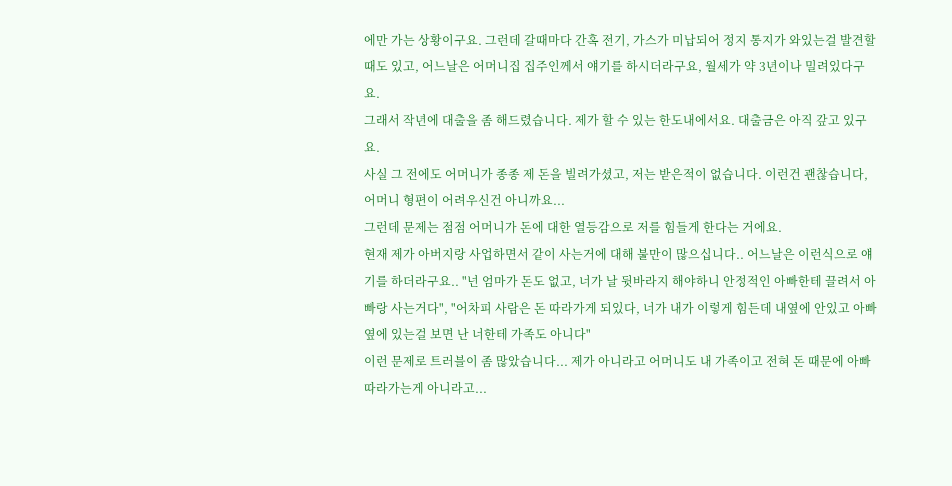에만 가는 상황이구요. 그런데 갈때마다 간혹 전기, 가스가 미납되어 정지 통지가 와있는걸 발견할 때도 있고, 어느날은 어머니집 집주인께서 얘기를 하시더라구요, 월세가 약 3년이나 밀려있다구요.
그래서 작년에 대출을 좀 해드렸습니다. 제가 할 수 있는 한도내에서요. 대출금은 아직 갚고 있구요.
사실 그 전에도 어머니가 종종 제 돈을 빌려가셨고, 저는 받은적이 없습니다. 이런건 괜찮습니다, 어머니 형편이 어려우신건 아니까요...
그런데 문제는 점점 어머니가 돈에 대한 열등감으로 저를 힘들게 한다는 거에요.
현재 제가 아버지랑 사업하면서 같이 사는거에 대해 불만이 많으십니다.. 어느날은 이런식으로 얘기를 하더라구요.. "넌 엄마가 돈도 없고, 너가 날 뒷바라지 해야하니 안정적인 아빠한테 끌려서 아빠랑 사는거다", "어차피 사람은 돈 따라가게 되있다, 너가 내가 이렇게 힘든데 내옆에 안있고 아빠옆에 있는걸 보면 난 너한테 가족도 아니다"
이런 문제로 트러블이 좀 많았습니다... 제가 아니라고 어머니도 내 가족이고 전혀 돈 때문에 아빠 따라가는게 아니라고...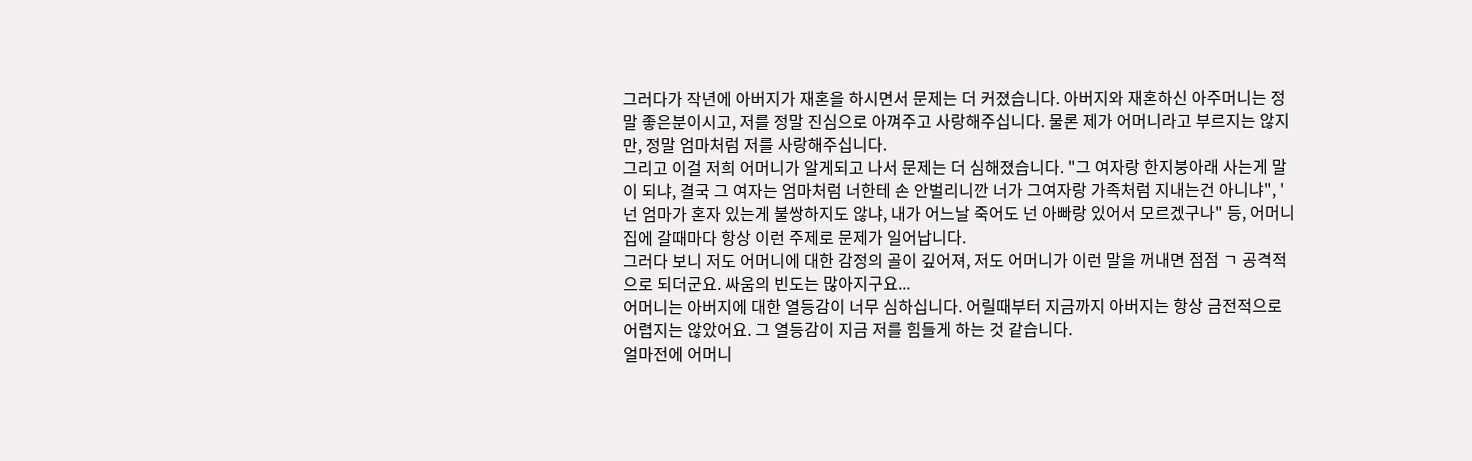그러다가 작년에 아버지가 재혼을 하시면서 문제는 더 커졌습니다. 아버지와 재혼하신 아주머니는 정말 좋은분이시고, 저를 정말 진심으로 아껴주고 사랑해주십니다. 물론 제가 어머니라고 부르지는 않지만, 정말 엄마처럼 저를 사랑해주십니다.
그리고 이걸 저희 어머니가 알게되고 나서 문제는 더 심해졌습니다. "그 여자랑 한지붕아래 사는게 말이 되냐, 결국 그 여자는 엄마처럼 너한테 손 안벌리니깐 너가 그여자랑 가족처럼 지내는건 아니냐", '넌 엄마가 혼자 있는게 불쌍하지도 않냐, 내가 어느날 죽어도 넌 아빠랑 있어서 모르겠구나" 등, 어머니 집에 갈때마다 항상 이런 주제로 문제가 일어납니다.
그러다 보니 저도 어머니에 대한 감정의 골이 깊어져, 저도 어머니가 이런 말을 꺼내면 점점 ㄱ 공격적으로 되더군요. 싸움의 빈도는 많아지구요...
어머니는 아버지에 대한 열등감이 너무 심하십니다. 어릴때부터 지금까지 아버지는 항상 금전적으로 어렵지는 않았어요. 그 열등감이 지금 저를 힘들게 하는 것 같습니다.
얼마전에 어머니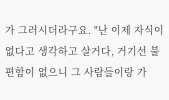가 그러시더라구요. "난 이제 자식이 없다고 생각하고 살거다, 거기선 불편함이 없으니 그 사람들이랑 가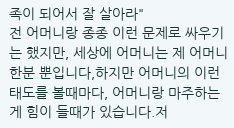족이 되어서 잘 살아라"
전 어머니랑 종종 이런 문제로 싸우기는 했지만, 세상에 어머니는 제 어머니 한분 뿐입니다,하지만 어머니의 이런 태도를 볼때마다, 어머니랑 마주하는게 힘이 들때가 있습니다.저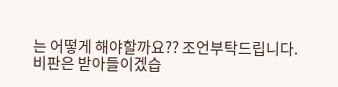는 어떻게 해야할까요?? 조언부탁드립니다.
비판은 받아들이겠습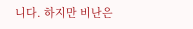니다. 하지만 비난은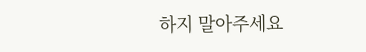하지 말아주세요